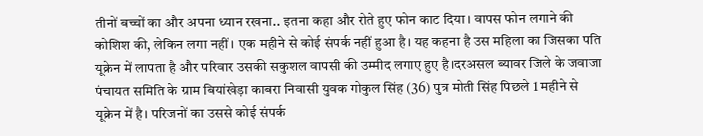तीनों बच्चों का और अपना ध्यान रखना.. इतना कहा और रोते हुए फोन काट दिया। वापस फोन लगाने की कोशिश की, लेकिन लगा नहीं। एक महीने से कोई संपर्क नहीं हुआ है। यह कहना है उस महिला का जिसका पति यूक्रेन में लापता है और परिवार उसकी सकुशल वापसी की उम्मीद लगाए हुए है।दरअसल ब्यावर जिले के जवाजा पंचायत समिति के ग्राम बियांखेड़ा काबरा निवासी युवक गोकुल सिंह (36) पुत्र मोती सिंह पिछले 1 महीने से यूक्रेन में है। परिजनों का उससे कोई संपर्क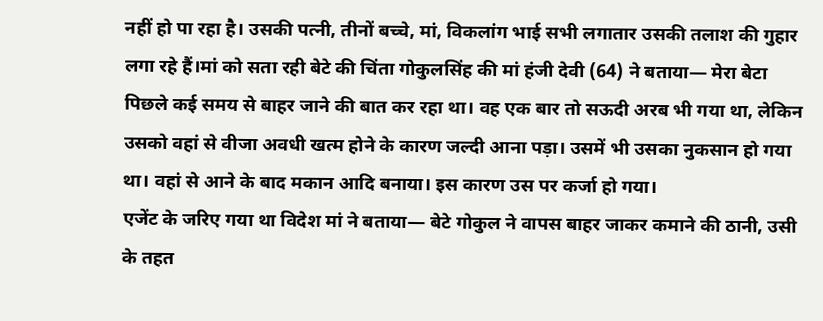नहीं हो पा रहा है। उसकी पत्नी, तीनों बच्चे, मां, विकलांग भाई सभी लगातार उसकी तलाश की गुहार लगा रहे हैं।मां को सता रही बेटे की चिंता गोकुलसिंह की मां हंजी देवी (64) ने बताया— मेरा बेटा पिछले कई समय से बाहर जाने की बात कर रहा था। वह एक बार तो सऊदी अरब भी गया था, लेकिन उसको वहां से वीजा अवधी खत्म होने के कारण जल्दी आना पड़ा। उसमें भी उसका नुकसान हो गया था। वहां से आने के बाद मकान आदि बनाया। इस कारण उस पर कर्जा हो गया।
एजेंट के जरिए गया था विदेश मां ने बताया— बेटे गोकुल ने वापस बाहर जाकर कमाने की ठानी, उसी के तहत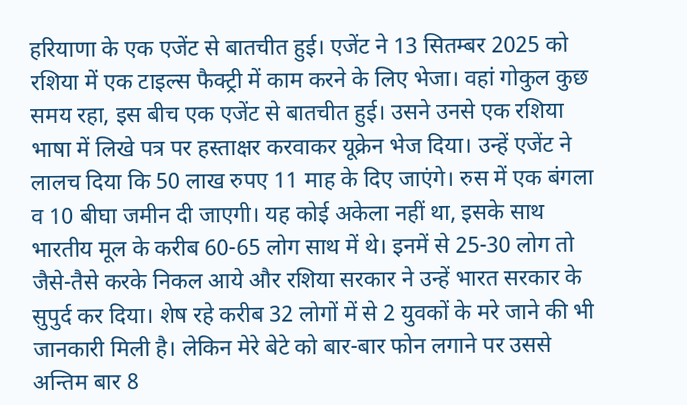हरियाणा के एक एजेंट से बातचीत हुई। एजेंट ने 13 सितम्बर 2025 को रशिया में एक टाइल्स फैक्ट्री में काम करने के लिए भेजा। वहां गोकुल कुछ समय रहा, इस बीच एक एजेंट से बातचीत हुई। उसने उनसे एक रशिया भाषा में लिखे पत्र पर हस्ताक्षर करवाकर यूक्रेन भेज दिया। उन्हें एजेंट ने लालच दिया कि 50 लाख रुपए 11 माह के दिए जाएंगे। रुस में एक बंगला व 10 बीघा जमीन दी जाएगी। यह कोई अकेला नहीं था, इसके साथ भारतीय मूल के करीब 60-65 लोग साथ में थे। इनमें से 25-30 लोग तो जैसे-तैसे करके निकल आये और रशिया सरकार ने उन्हें भारत सरकार के सुपुर्द कर दिया। शेष रहे करीब 32 लोगों में से 2 युवकों के मरे जाने की भी जानकारी मिली है। लेकिन मेरे बेटे को बार-बार फोन लगाने पर उससे अन्तिम बार 8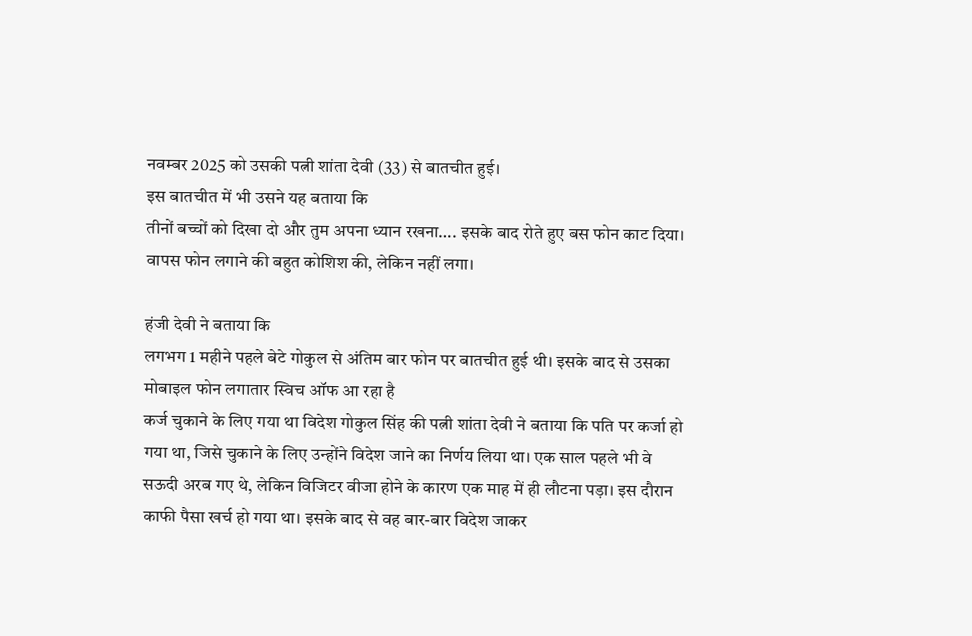नवम्बर 2025 को उसकी पत्नी शांता देवी (33) से बातचीत हुई।
इस बातचीत में भी उसने यह बताया कि
तीनों बच्चों को दिखा दो और तुम अपना ध्यान रखना…. इसके बाद रोते हुए बस फोन काट दिया। वापस फोन लगाने की बहुत कोशिश की, लेकिन नहीं लगा।

हंजी देवी ने बताया कि
लगभग 1 महीने पहले बेटे गोकुल से अंतिम बार फोन पर बातचीत हुई थी। इसके बाद से उसका मोबाइल फोन लगातार स्विच ऑफ आ रहा है
कर्ज चुकाने के लिए गया था विदेश गोकुल सिंह की पत्नी शांता देवी ने बताया कि पति पर कर्जा हो गया था, जिसे चुकाने के लिए उन्होंने विदेश जाने का निर्णय लिया था। एक साल पहले भी वे सऊदी अरब गए थे, लेकिन विजिटर वीजा होने के कारण एक माह में ही लौटना पड़ा। इस दौरान काफी पैसा खर्च हो गया था। इसके बाद से वह बार-बार विदेश जाकर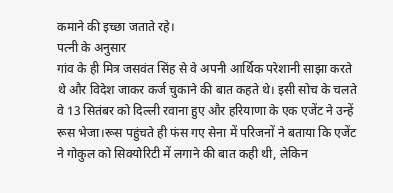कमाने की इच्छा जताते रहे।
पत्नी के अनुसार
गांव के ही मित्र जसवंत सिंह से वे अपनी आर्थिक परेशानी साझा करते थे और विदेश जाकर कर्ज चुकाने की बात कहते थे। इसी सोच के चलते वे 13 सितंबर को दिल्ली रवाना हुए और हरियाणा के एक एजेंट ने उन्हें रूस भेजा।रूस पहुंचते ही फंस गए सेना में परिजनों ने बताया कि एजेंट ने गोकुल को सिक्योरिटी में लगाने की बात कही थी, लेकिन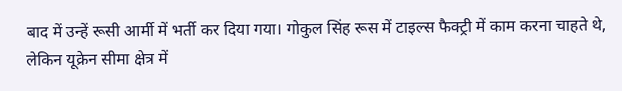बाद में उन्हें रूसी आर्मी में भर्ती कर दिया गया। गोकुल सिंह रूस में टाइल्स फैक्ट्री में काम करना चाहते थे, लेकिन यूक्रेन सीमा क्षेत्र में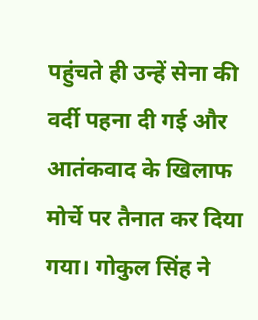पहुंचते ही उन्हें सेना की वर्दी पहना दी गई और आतंकवाद के खिलाफ मोर्चे पर तैनात कर दिया गया। गोकुल सिंह ने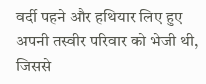वर्दी पहने और हथियार लिए हुए अपनी तस्वीर परिवार को भेजी थी, जिससे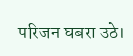परिजन घबरा उठे।